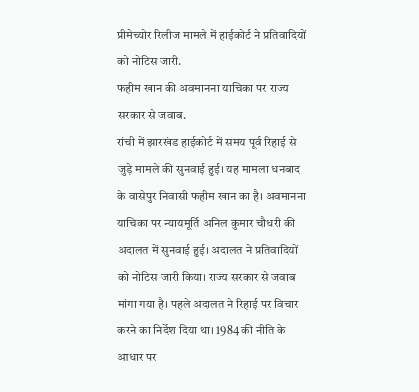प्रीमेच्योर रिलीज मामले में हाईकोर्ट ने प्रतिवादियों को नोटिस जारी.
फहीम खान की अवमानना याचिका पर राज्य सरकार से जवाब.
रांची में झारखंड हाईकोर्ट में समय पूर्व रिहाई से जुड़े मामले की सुनवाई हुई। यह मामला धनबाद के वासेपुर निवासी फहीम खान का है। अवमानना याचिका पर न्यायमूर्ति अनिल कुमार चौधरी की अदालत में सुनवाई हुई। अदालत ने प्रतिवादियों को नोटिस जारी किया। राज्य सरकार से जवाब मांगा गया है। पहले अदालत ने रिहाई पर विचार करने का निर्देश दिया था। 1984 की नीति के आधार पर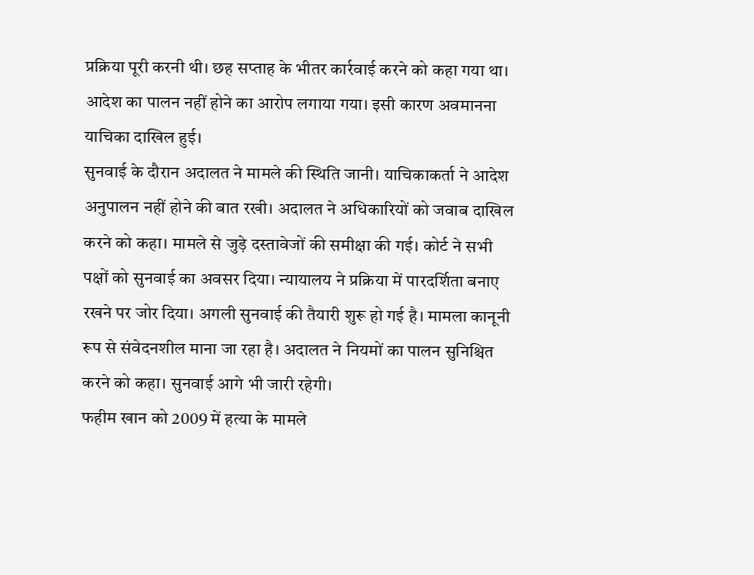प्रक्रिया पूरी करनी थी। छह सप्ताह के भीतर कार्रवाई करने को कहा गया था। आदेश का पालन नहीं होने का आरोप लगाया गया। इसी कारण अवमानना याचिका दाखिल हुई।
सुनवाई के दौरान अदालत ने मामले की स्थिति जानी। याचिकाकर्ता ने आदेश अनुपालन नहीं होने की बात रखी। अदालत ने अधिकारियों को जवाब दाखिल करने को कहा। मामले से जुड़े दस्तावेजों की समीक्षा की गई। कोर्ट ने सभी पक्षों को सुनवाई का अवसर दिया। न्यायालय ने प्रक्रिया में पारदर्शिता बनाए रखने पर जोर दिया। अगली सुनवाई की तैयारी शुरू हो गई है। मामला कानूनी रूप से संवेदनशील माना जा रहा है। अदालत ने नियमों का पालन सुनिश्चित करने को कहा। सुनवाई आगे भी जारी रहेगी।
फहीम खान को 2009 में हत्या के मामले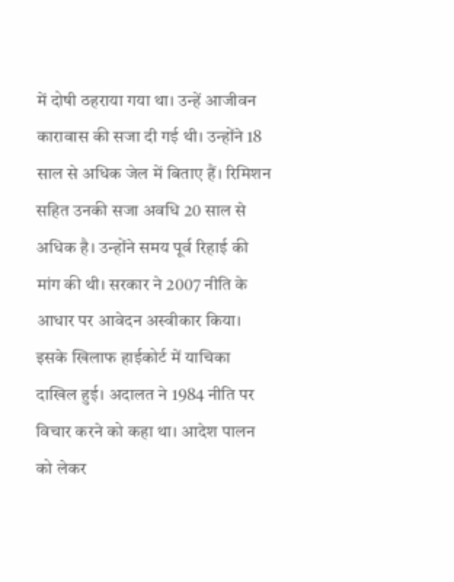में दोषी ठहराया गया था। उन्हें आजीवन कारावास की सजा दी गई थी। उन्होंने 18 साल से अधिक जेल में बिताए हैं। रिमिशन सहित उनकी सजा अवधि 20 साल से अधिक है। उन्होंने समय पूर्व रिहाई की मांग की थी। सरकार ने 2007 नीति के आधार पर आवेदन अस्वीकार किया। इसके खिलाफ हाईकोर्ट में याचिका दाखिल हुई। अदालत ने 1984 नीति पर विचार करने को कहा था। आदेश पालन को लेकर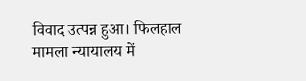विवाद उत्पन्न हुआ। फिलहाल मामला न्यायालय में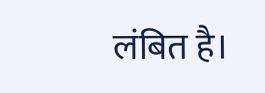लंबित है।